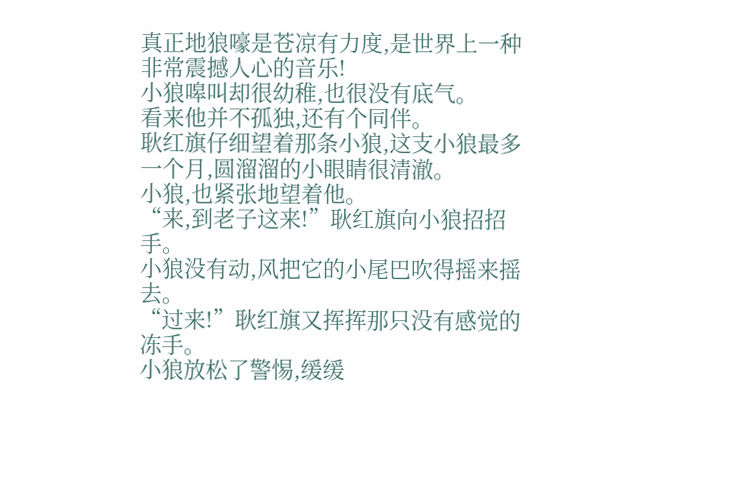真正地狼嚎是苍凉有力度,是世界上一种非常震撼人心的音乐!
小狼嗥叫却很幼稚,也很没有底气。
看来他并不孤独,还有个同伴。
耿红旗仔细望着那条小狼,这支小狼最多一个月,圆溜溜的小眼睛很清澈。
小狼,也紧张地望着他。
“来,到老子这来!”耿红旗向小狼招招手。
小狼没有动,风把它的小尾巴吹得摇来摇去。
“过来!”耿红旗又挥挥那只没有感觉的冻手。
小狼放松了警惕,缓缓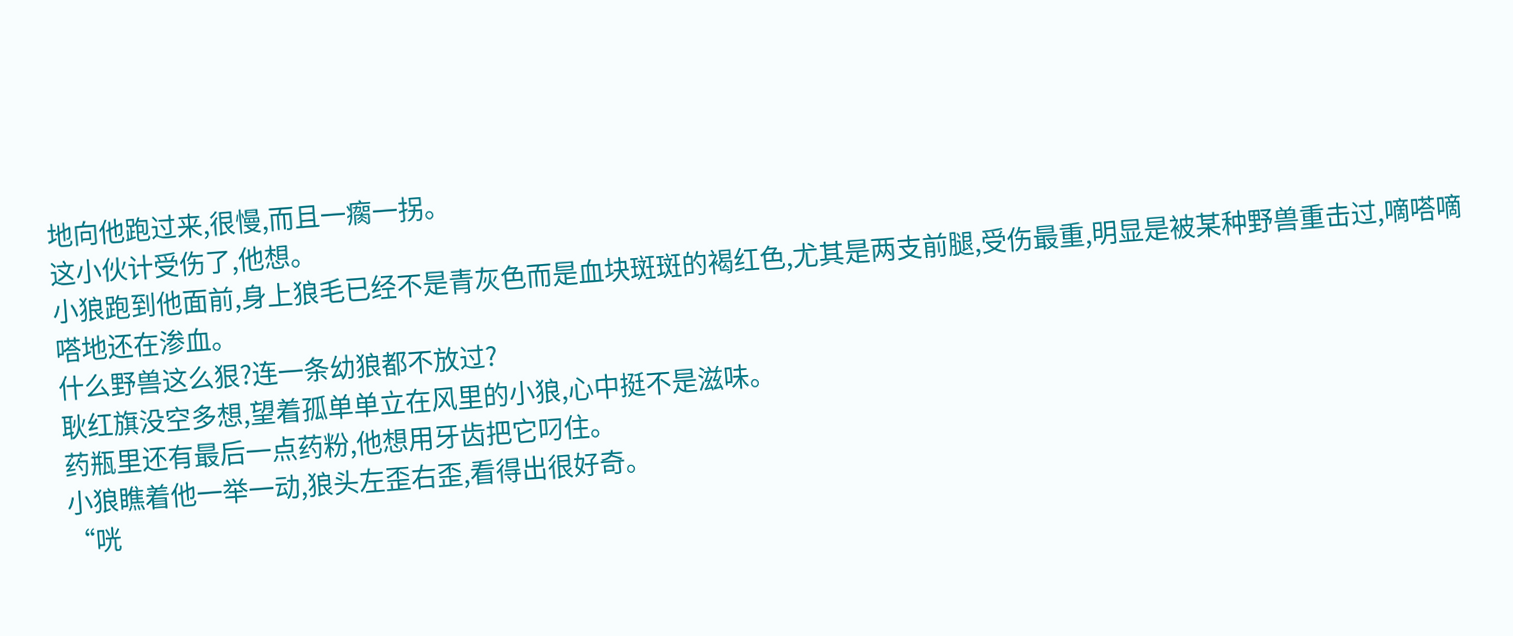地向他跑过来,很慢,而且一瘸一拐。
这小伙计受伤了,他想。
小狼跑到他面前,身上狼毛已经不是青灰色而是血块斑斑的褐红色,尤其是两支前腿,受伤最重,明显是被某种野兽重击过,嘀嗒嘀嗒地还在渗血。
什么野兽这么狠?连一条幼狼都不放过?
耿红旗没空多想,望着孤单单立在风里的小狼,心中挺不是滋味。
药瓶里还有最后一点药粉,他想用牙齿把它叼住。
小狼瞧着他一举一动,狼头左歪右歪,看得出很好奇。
“咣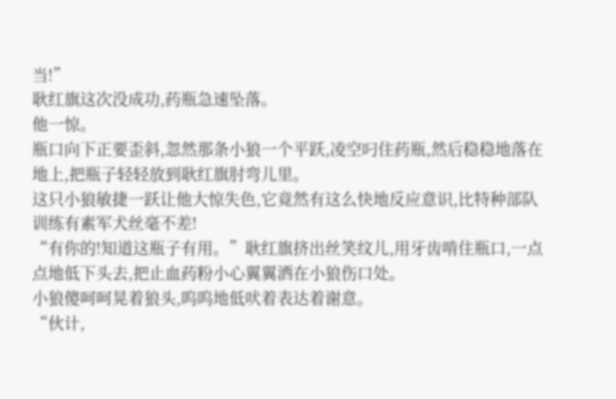当!”
耿红旗这次没成功,药瓶急速坠落。
他一惊。
瓶口向下正要歪斜,忽然那条小狼一个平跃,凌空叼住药瓶,然后稳稳地落在地上,把瓶子轻轻放到耿红旗肘弯儿里。
这只小狼敏捷一跃让他大惊失色,它竟然有这么快地反应意识,比特种部队训练有素军犬丝毫不差!
“有你的!知道这瓶子有用。”耿红旗挤出丝笑纹儿,用牙齿啃住瓶口,一点点地低下头去,把止血药粉小心翼翼洒在小狼伤口处。
小狼傻呵呵晃着狼头,呜呜地低吠着表达着谢意。
“伙计,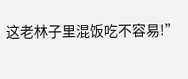这老林子里混饭吃不容易!”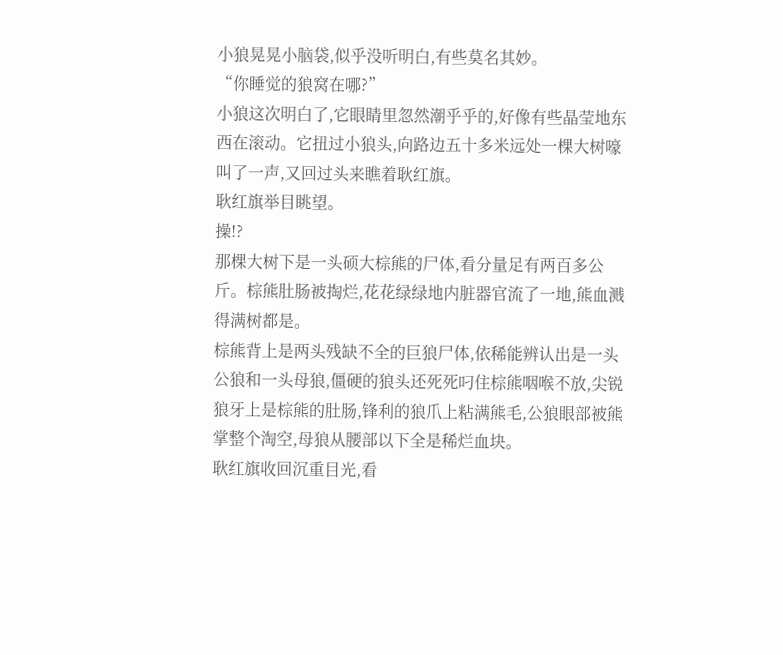小狼晃晃小脑袋,似乎没听明白,有些莫名其妙。
“你睡觉的狼窝在哪?”
小狼这次明白了,它眼睛里忽然潮乎乎的,好像有些晶莹地东西在滚动。它扭过小狼头,向路边五十多米远处一棵大树嚎叫了一声,又回过头来瞧着耿红旗。
耿红旗举目眺望。
操!?
那棵大树下是一头硕大棕熊的尸体,看分量足有两百多公斤。棕熊肚肠被掏烂,花花绿绿地内脏器官流了一地,熊血溅得满树都是。
棕熊背上是两头残缺不全的巨狼尸体,依稀能辨认出是一头公狼和一头母狼,僵硬的狼头还死死叼住棕熊咽喉不放,尖锐狼牙上是棕熊的肚肠,锋利的狼爪上粘满熊毛,公狼眼部被熊掌整个淘空,母狼从腰部以下全是稀烂血块。
耿红旗收回沉重目光,看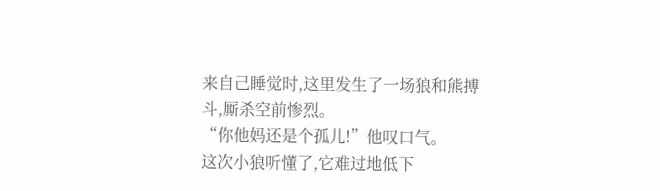来自己睡觉时,这里发生了一场狼和熊搏斗,厮杀空前惨烈。
“你他妈还是个孤儿!”他叹口气。
这次小狼听懂了,它难过地低下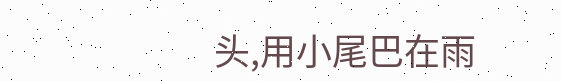头,用小尾巴在雨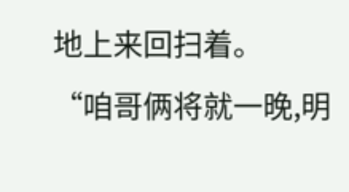地上来回扫着。
“咱哥俩将就一晚,明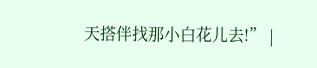天搭伴找那小白花儿去!” |